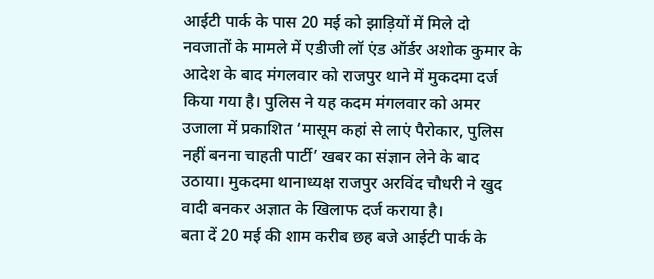आईटी पार्क के पास 20 मई को झाड़ियों में मिले दो नवजातों के मामले में एडीजी लॉ एंड ऑर्डर अशोक कुमार के आदेश के बाद मंगलवार को राजपुर थाने में मुकदमा दर्ज किया गया है। पुलिस ने यह कदम मंगलवार को अमर उजाला में प्रकाशित ‘मासूम कहां से लाएं पैरोकार, पुलिस नहीं बनना चाहती पार्टी’ खबर का संज्ञान लेने के बाद उठाया। मुकदमा थानाध्यक्ष राजपुर अरविंद चौधरी ने खुद वादी बनकर अज्ञात के खिलाफ दर्ज कराया है।
बता दें 20 मई की शाम करीब छह बजे आईटी पार्क के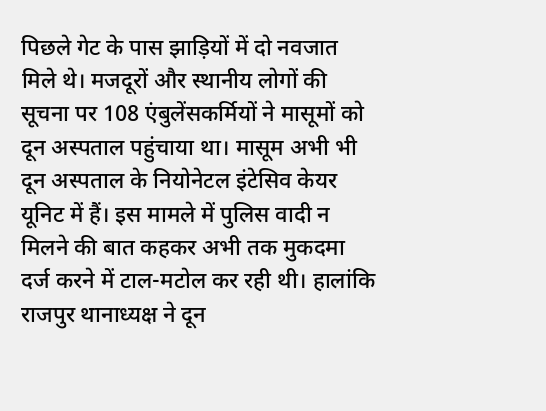पिछले गेट के पास झाड़ियों में दो नवजात मिले थे। मजदूरों और स्थानीय लोगों की सूचना पर 108 एंबुलेंसकर्मियों ने मासूमों को दून अस्पताल पहुंचाया था। मासूम अभी भी दून अस्पताल के नियोनेटल इंटेसिव केयर यूनिट में हैं। इस मामले में पुलिस वादी न मिलने की बात कहकर अभी तक मुकदमा दर्ज करने में टाल-मटोल कर रही थी। हालांकि राजपुर थानाध्यक्ष ने दून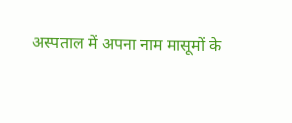अस्पताल में अपना नाम मासूमों के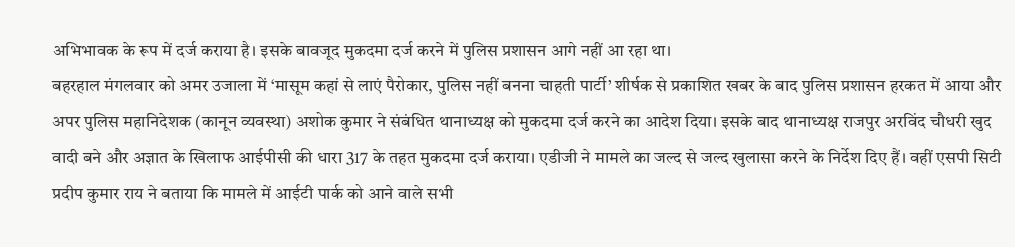अभिभावक के रूप में दर्ज कराया है। इसके बावजूद मुकदमा दर्ज करने में पुलिस प्रशासन आगे नहीं आ रहा था।
बहरहाल मंगलवार को अमर उजाला में ‘मासूम कहां से लाएं पैरोकार, पुलिस नहीं बनना चाहती पार्टी’ शीर्षक से प्रकाशित खबर के बाद पुलिस प्रशासन हरकत में आया और अपर पुलिस महानिदेशक (कानून व्यवस्था) अशोक कुमार ने संबंधित थानाध्यक्ष को मुकदमा दर्ज करने का आदेश दिया। इसके बाद थानाध्यक्ष राजपुर अरविंद चौधरी खुद वादी बने और अज्ञात के खिलाफ आईपीसी की धारा 317 के तहत मुकदमा दर्ज कराया। एडीजी ने मामले का जल्द से जल्द खुलासा करने के निर्देश दिए हैं। वहीं एसपी सिटी प्रदीप कुमार राय ने बताया कि मामले में आईटी पार्क को आने वाले सभी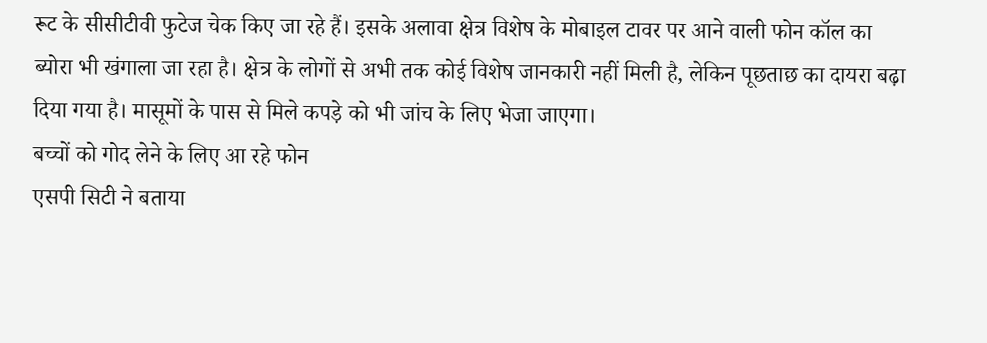रूट के सीसीटीवी फुटेज चेक किए जा रहे हैं। इसके अलावा क्षेत्र विशेष के मोबाइल टावर पर आने वाली फोन कॉल का ब्योरा भी खंगाला जा रहा है। क्षेत्र के लोगों से अभी तक कोई विशेष जानकारी नहीं मिली है, लेकिन पूछताछ का दायरा बढ़ा दिया गया है। मासूमों के पास से मिले कपड़े को भी जांच के लिए भेजा जाएगा।
बच्चों को गोद लेने के लिए आ रहे फोन
एसपी सिटी ने बताया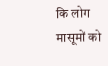कि लोग मासूमों को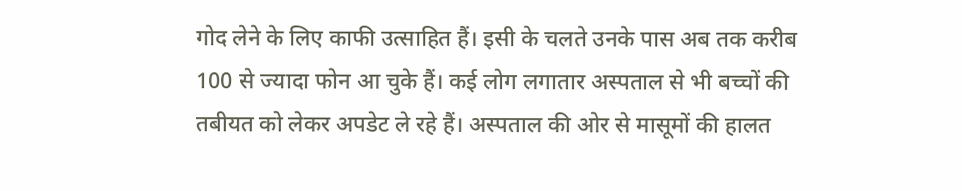गोद लेने के लिए काफी उत्साहित हैं। इसी के चलते उनके पास अब तक करीब 100 से ज्यादा फोन आ चुके हैं। कई लोग लगातार अस्पताल से भी बच्चों की तबीयत को लेकर अपडेट ले रहे हैं। अस्पताल की ओर से मासूमों की हालत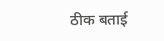ठीक बताई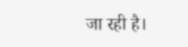जा रही है।